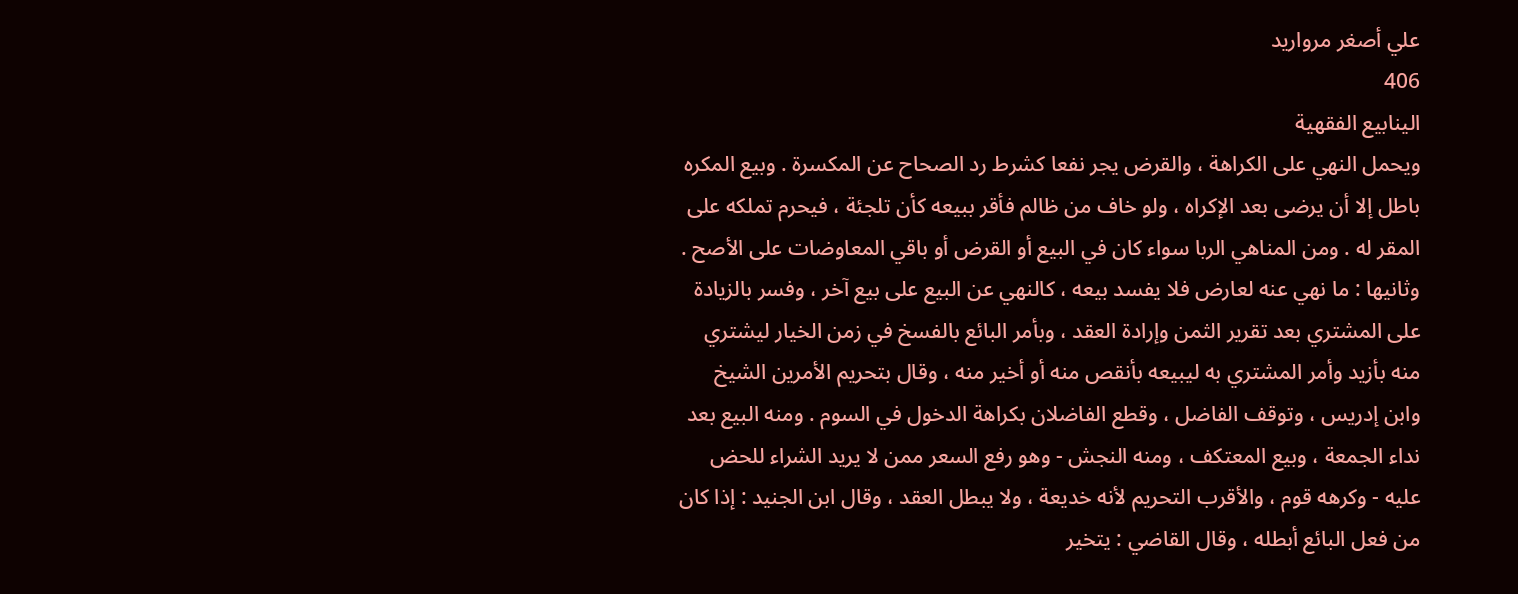علي أصغر مرواريد
406
الينابيع الفقهية
ويحمل النهي على الكراهة ، والقرض يجر نفعا كشرط رد الصحاح عن المكسرة . وبيع المكره باطل إلا أن يرضى بعد الإكراه ، ولو خاف من ظالم فأقر ببيعه كأن تلجئة ، فيحرم تملكه على المقر له . ومن المناهي الربا سواء كان في البيع أو القرض أو باقي المعاوضات على الأصح . وثانيها : ما نهي عنه لعارض فلا يفسد بيعه ، كالنهي عن البيع على بيع آخر ، وفسر بالزيادة على المشتري بعد تقرير الثمن وإرادة العقد ، وبأمر البائع بالفسخ في زمن الخيار ليشتري منه بأزيد وأمر المشتري به ليبيعه بأنقص منه أو أخير منه ، وقال بتحريم الأمرين الشيخ وابن إدريس ، وتوقف الفاضل ، وقطع الفاضلان بكراهة الدخول في السوم . ومنه البيع بعد نداء الجمعة ، وبيع المعتكف ، ومنه النجش - وهو رفع السعر ممن لا يريد الشراء للحض عليه - وكرهه قوم ، والأقرب التحريم لأنه خديعة ، ولا يبطل العقد ، وقال ابن الجنيد : إذا كان من فعل البائع أبطله ، وقال القاضي : يتخير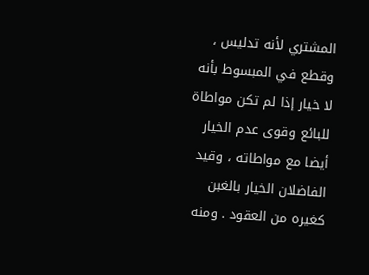المشتري لأنه تدليس ، وقطع في المبسوط بأنه لا خيار إذا لم تكن مواطاة للبائع وقوى عدم الخيار أيضا مع مواطاته ، وقيد الفاضلان الخيار بالغبن كغيره من العقود . ومنه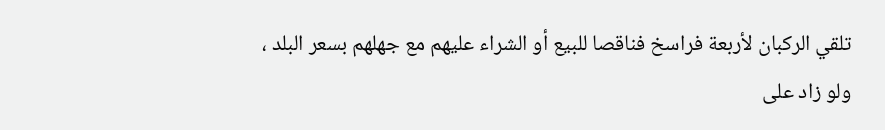تلقي الركبان لأربعة فراسخ فناقصا للبيع أو الشراء عليهم مع جهلهم بسعر البلد ، ولو زاد على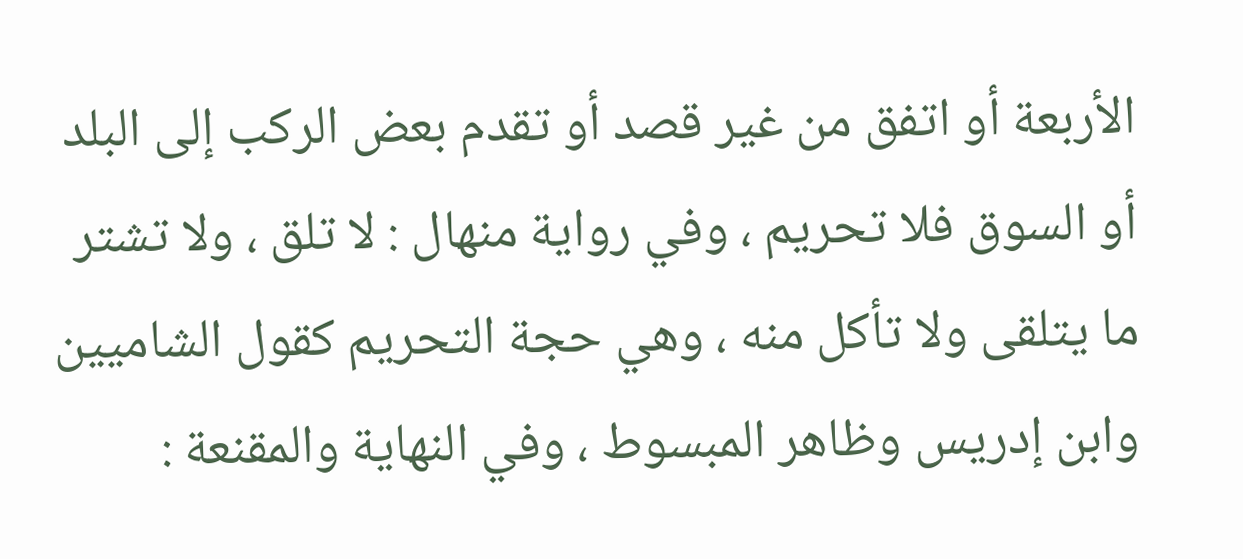الأربعة أو اتفق من غير قصد أو تقدم بعض الركب إلى البلد أو السوق فلا تحريم ، وفي رواية منهال : لا تلق ، ولا تشتر ما يتلقى ولا تأكل منه ، وهي حجة التحريم كقول الشاميين وابن إدريس وظاهر المبسوط ، وفي النهاية والمقنعة :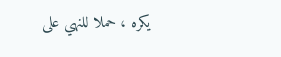يكره ، حملا للنهي على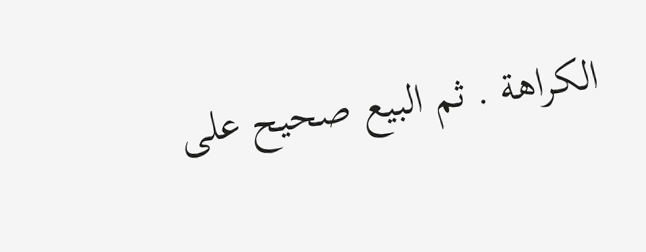الكراهة . ثم البيع صحيح على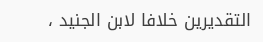التقديرين خلافا لابن الجنيد ،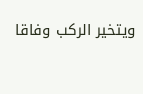ويتخير الركب وفاقا